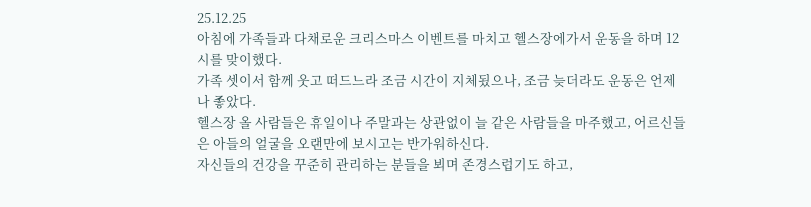25.12.25
아침에 가족들과 다채로운 크리스마스 이벤트를 마치고 헬스장에가서 운동을 하며 12시를 맞이했다.
가족 셋이서 함께 웃고 떠드느라 조금 시간이 지체됬으나, 조금 늦더라도 운동은 언제나 좋았다.
헬스장 올 사람들은 휴일이나 주말과는 상관없이 늘 같은 사람들을 마주했고, 어르신들은 아들의 얼굴을 오랜만에 보시고는 반가워하신다.
자신들의 건강을 꾸준히 관리하는 분들을 뵈며 존경스럽기도 하고,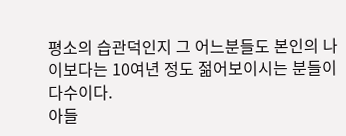평소의 습관덕인지 그 어느분들도 본인의 나이보다는 10여년 정도 젊어보이시는 분들이 다수이다.
아들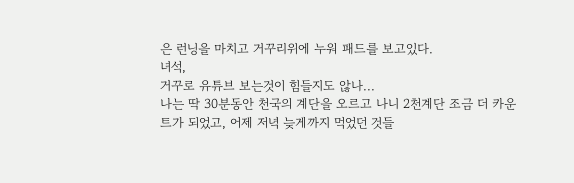은 런닝을 마치고 거꾸리위에 누워 패드를 보고있다.
녀석,
거꾸로 유튜브 보는것이 힘들지도 않나...
나는 딱 30분동안 천국의 계단을 오르고 나니 2천계단 조금 더 카운트가 되었고, 어제 저녁 늦게까지 먹었던 것들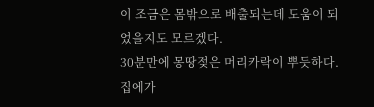이 조금은 몸밖으로 배출되는데 도움이 되었을지도 모르겠다.
30분만에 몽땅젖은 머리카락이 뿌듯하다.
집에가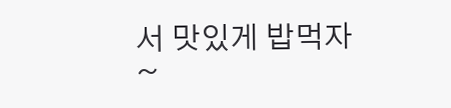서 맛있게 밥먹자~